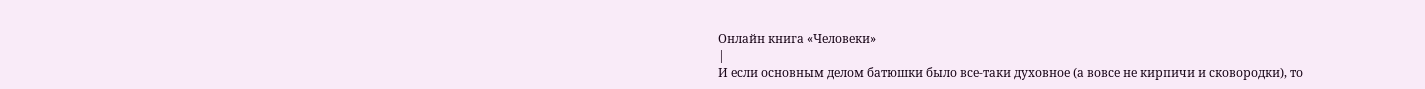Онлайн книга «Человеки»
|
И если основным делом батюшки было все-таки духовное (а вовсе не кирпичи и сковородки), то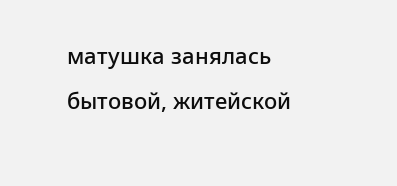матушка занялась бытовой, житейской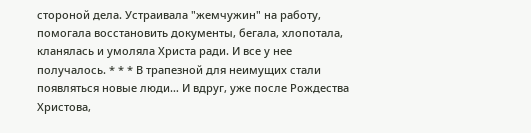стороной дела. Устраивала "жемчужин" на работу, помогала восстановить документы, бегала, хлопотала, кланялась и умоляла Христа ради. И все у нее получалось. * * * В трапезной для неимущих стали появляться новые люди… И вдруг, уже после Рождества Христова,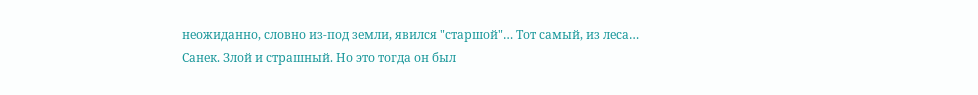неожиданно, словно из-под земли, явился "старшой"… Тот самый, из леса… Санек. Злой и страшный. Но это тогда он был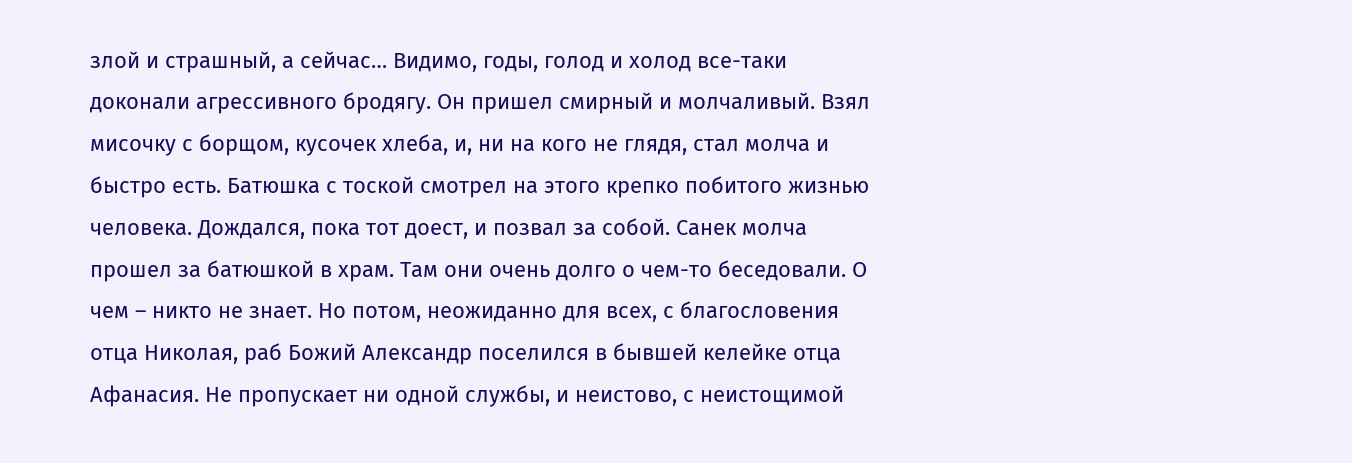злой и страшный, а сейчас… Видимо, годы, голод и холод все-таки доконали агрессивного бродягу. Он пришел смирный и молчаливый. Взял мисочку с борщом, кусочек хлеба, и, ни на кого не глядя, стал молча и быстро есть. Батюшка с тоской смотрел на этого крепко побитого жизнью человека. Дождался, пока тот доест, и позвал за собой. Санек молча прошел за батюшкой в храм. Там они очень долго о чем-то беседовали. О чем – никто не знает. Но потом, неожиданно для всех, с благословения отца Николая, раб Божий Александр поселился в бывшей келейке отца Афанасия. Не пропускает ни одной службы, и неистово, с неистощимой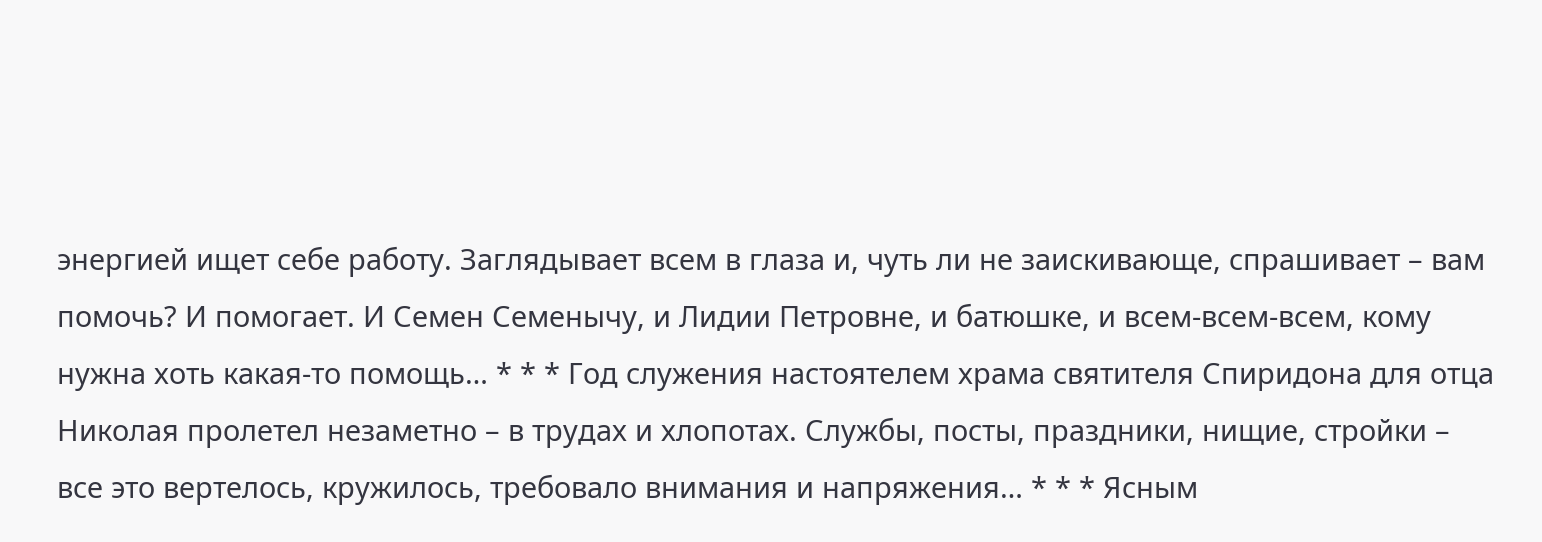энергией ищет себе работу. Заглядывает всем в глаза и, чуть ли не заискивающе, спрашивает – вам помочь? И помогает. И Семен Семенычу, и Лидии Петровне, и батюшке, и всем-всем-всем, кому нужна хоть какая-то помощь… * * * Год служения настоятелем храма святителя Спиридона для отца Николая пролетел незаметно – в трудах и хлопотах. Службы, посты, праздники, нищие, стройки – все это вертелось, кружилось, требовало внимания и напряжения… * * * Ясным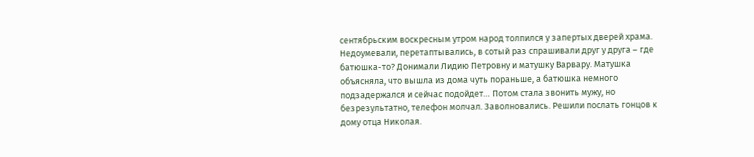сентябрьским воскресным утром народ толпился у запертых дверей храма. Недоумевали, перетаптывались, в сотый раз спрашивали друг у друга – где батюшка-то? Донимали Лидию Петровну и матушку Варвару. Матушка объясняла, что вышла из дома чуть пораньше, а батюшка немного подзадержался и сейчас подойдет… Потом стала звонить мужу, но безрезультатно, телефон молчал. Заволновались. Решили послать гонцов к дому отца Николая.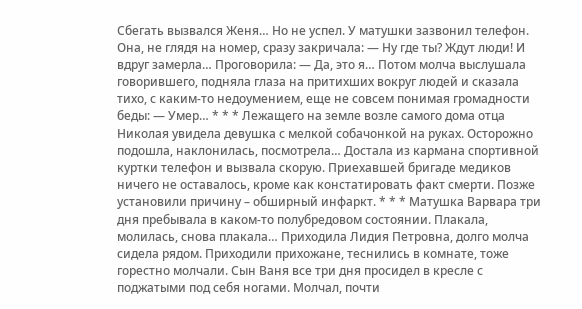Сбегать вызвался Женя… Но не успел. У матушки зазвонил телефон. Она, не глядя на номер, сразу закричала: — Ну где ты? Ждут люди! И вдруг замерла… Проговорила: — Да, это я… Потом молча выслушала говорившего, подняла глаза на притихших вокруг людей и сказала тихо, с каким-то недоумением, еще не совсем понимая громадности беды: — Умер… * * * Лежащего на земле возле самого дома отца Николая увидела девушка с мелкой собачонкой на руках. Осторожно подошла, наклонилась, посмотрела… Достала из кармана спортивной куртки телефон и вызвала скорую. Приехавшей бригаде медиков ничего не оставалось, кроме как констатировать факт смерти. Позже установили причину – обширный инфаркт. * * * Матушка Варвара три дня пребывала в каком-то полубредовом состоянии. Плакала, молилась, снова плакала… Приходила Лидия Петровна, долго молча сидела рядом. Приходили прихожане, теснились в комнате, тоже горестно молчали. Сын Ваня все три дня просидел в кресле с поджатыми под себя ногами. Молчал, почти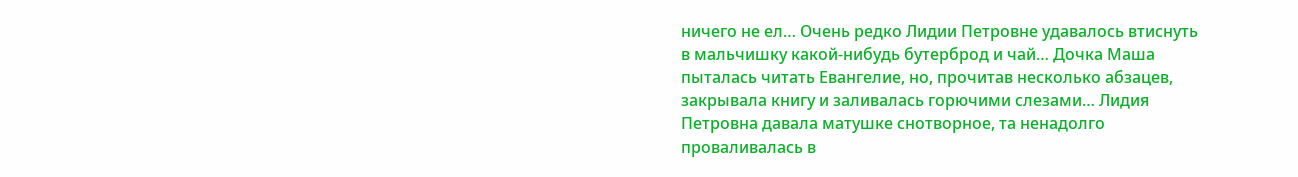ничего не ел… Очень редко Лидии Петровне удавалось втиснуть в мальчишку какой-нибудь бутерброд и чай… Дочка Маша пыталась читать Евангелие, но, прочитав несколько абзацев, закрывала книгу и заливалась горючими слезами… Лидия Петровна давала матушке снотворное, та ненадолго проваливалась в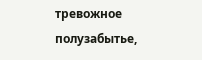тревожное полузабытье,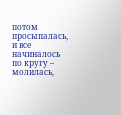потом просыпалась, и все начиналось по кругу – молилась,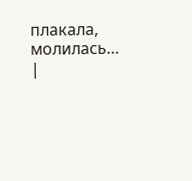плакала, молилась… |